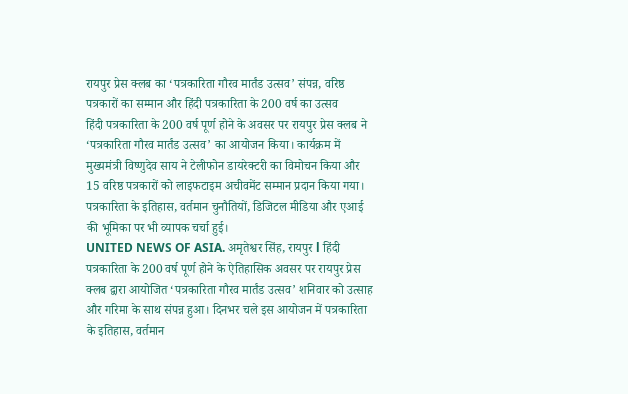रायपुर प्रेस क्लब का ‘पत्रकारिता गौरव मार्तंड उत्सव’ संपन्न, वरिष्ठ पत्रकारों का सम्मान और हिंदी पत्रकारिता के 200 वर्ष का उत्सव
हिंदी पत्रकारिता के 200 वर्ष पूर्ण होने के अवसर पर रायपुर प्रेस क्लब ने ‘पत्रकारिता गौरव मार्तंड उत्सव’ का आयोजन किया। कार्यक्रम में मुख्यमंत्री विष्णुदेव साय ने टेलीफोन डायरेक्टरी का विमोचन किया और 15 वरिष्ठ पत्रकारों को लाइफटाइम अचीवमेंट सम्मान प्रदान किया गया। पत्रकारिता के इतिहास, वर्तमान चुनौतियों, डिजिटल मीडिया और एआई की भूमिका पर भी व्यापक चर्चा हुई।
UNITED NEWS OF ASIA. अमृतेश्वर सिंह, रायपुर l हिंदी पत्रकारिता के 200 वर्ष पूर्ण होने के ऐतिहासिक अवसर पर रायपुर प्रेस क्लब द्वारा आयोजित ‘पत्रकारिता गौरव मार्तंड उत्सव’ शनिवार को उत्साह और गरिमा के साथ संपन्न हुआ। दिनभर चले इस आयोजन में पत्रकारिता के इतिहास, वर्तमान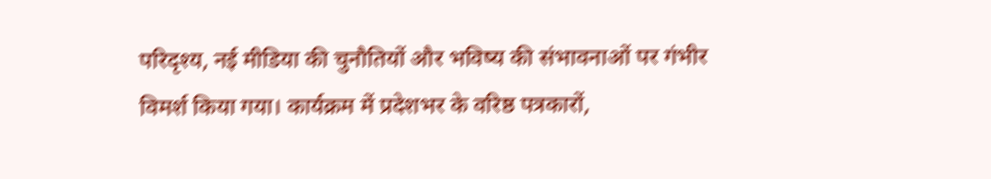परिदृश्य, नई मीडिया की चुनौतियों और भविष्य की संभावनाओं पर गंभीर विमर्श किया गया। कार्यक्रम में प्रदेशभर के वरिष्ठ पत्रकारों,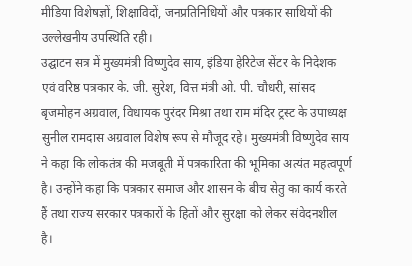मीडिया विशेषज्ञों, शिक्षाविदों, जनप्रतिनिधियों और पत्रकार साथियों की उल्लेखनीय उपस्थिति रही।
उद्घाटन सत्र में मुख्यमंत्री विष्णुदेव साय, इंडिया हेरिटेज सेंटर के निदेशक एवं वरिष्ठ पत्रकार के. जी. सुरेश, वित्त मंत्री ओ. पी. चौधरी, सांसद बृजमोहन अग्रवाल, विधायक पुरंदर मिश्रा तथा राम मंदिर ट्रस्ट के उपाध्यक्ष सुनील रामदास अग्रवाल विशेष रूप से मौजूद रहे। मुख्यमंत्री विष्णुदेव साय ने कहा कि लोकतंत्र की मजबूती में पत्रकारिता की भूमिका अत्यंत महत्वपूर्ण है। उन्होंने कहा कि पत्रकार समाज और शासन के बीच सेतु का कार्य करते हैं तथा राज्य सरकार पत्रकारों के हितों और सुरक्षा को लेकर संवेदनशील है।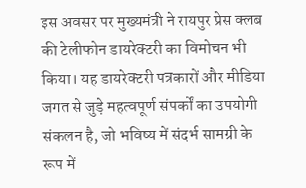इस अवसर पर मुख्यमंत्री ने रायपुर प्रेस क्लब की टेलीफोन डायरेक्टरी का विमोचन भी किया। यह डायरेक्टरी पत्रकारों और मीडिया जगत से जुड़े महत्वपूर्ण संपर्कों का उपयोगी संकलन है, जो भविष्य में संदर्भ सामग्री के रूप में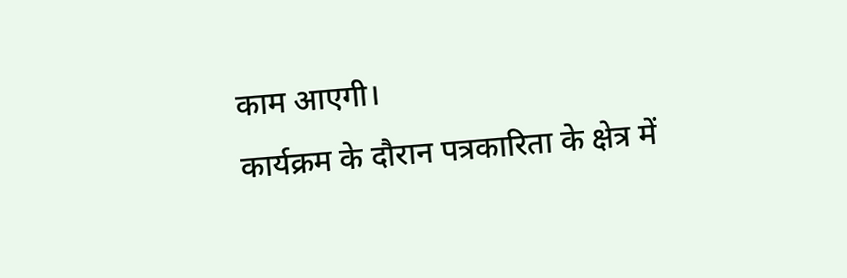काम आएगी।
कार्यक्रम के दौरान पत्रकारिता के क्षेत्र में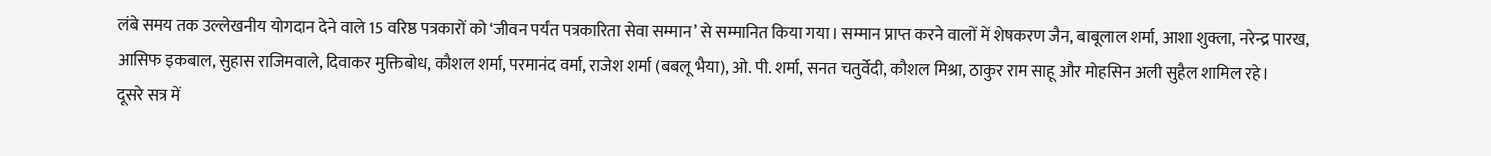लंबे समय तक उल्लेखनीय योगदान देने वाले 15 वरिष्ठ पत्रकारों को ‘जीवन पर्यंत पत्रकारिता सेवा सम्मान’ से सम्मानित किया गया। सम्मान प्राप्त करने वालों में शेषकरण जैन, बाबूलाल शर्मा, आशा शुक्ला, नरेन्द्र पारख, आसिफ इकबाल, सुहास राजिमवाले, दिवाकर मुक्तिबोध, कौशल शर्मा, परमानंद वर्मा, राजेश शर्मा (बबलू भैया), ओ. पी. शर्मा, सनत चतुर्वेदी, कौशल मिश्रा, ठाकुर राम साहू और मोहसिन अली सुहैल शामिल रहे।
दूसरे सत्र में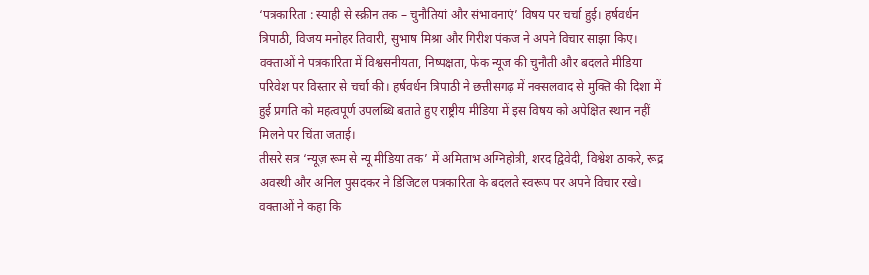‘पत्रकारिता : स्याही से स्क्रीन तक – चुनौतियां और संभावनाएं’ विषय पर चर्चा हुई। हर्षवर्धन त्रिपाठी, विजय मनोहर तिवारी, सुभाष मिश्रा और गिरीश पंकज ने अपने विचार साझा किए। वक्ताओं ने पत्रकारिता में विश्वसनीयता, निष्पक्षता, फेक न्यूज की चुनौती और बदलते मीडिया परिवेश पर विस्तार से चर्चा की। हर्षवर्धन त्रिपाठी ने छत्तीसगढ़ में नक्सलवाद से मुक्ति की दिशा में हुई प्रगति को महत्वपूर्ण उपलब्धि बताते हुए राष्ट्रीय मीडिया में इस विषय को अपेक्षित स्थान नहीं मिलने पर चिंता जताई।
तीसरे सत्र ‘न्यूज़ रूम से न्यू मीडिया तक’ में अमिताभ अग्निहोत्री, शरद द्विवेदी, विश्वेश ठाकरे, रूद्र अवस्थी और अनिल पुसदकर ने डिजिटल पत्रकारिता के बदलते स्वरूप पर अपने विचार रखे। वक्ताओं ने कहा कि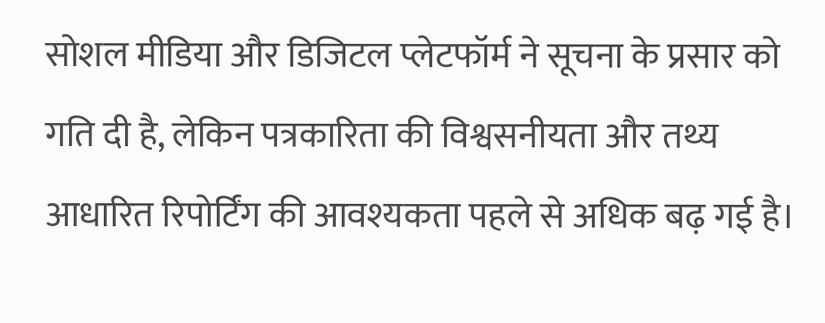सोशल मीडिया और डिजिटल प्लेटफॉर्म ने सूचना के प्रसार को गति दी है, लेकिन पत्रकारिता की विश्वसनीयता और तथ्य आधारित रिपोर्टिंग की आवश्यकता पहले से अधिक बढ़ गई है।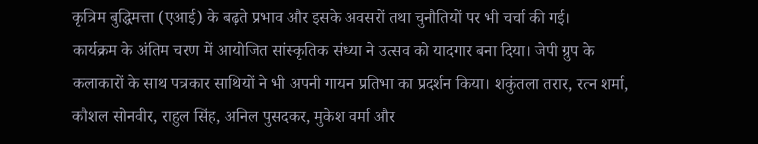कृत्रिम बुद्धिमत्ता (एआई) के बढ़ते प्रभाव और इसके अवसरों तथा चुनौतियों पर भी चर्चा की गई।
कार्यक्रम के अंतिम चरण में आयोजित सांस्कृतिक संध्या ने उत्सव को यादगार बना दिया। जेपी ग्रुप के कलाकारों के साथ पत्रकार साथियों ने भी अपनी गायन प्रतिभा का प्रदर्शन किया। शकुंतला तरार, रत्न शर्मा, कौशल सोनवीर, राहुल सिंह, अनिल पुसदकर, मुकेश वर्मा और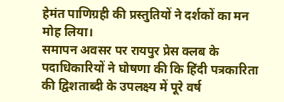हेमंत पाणिग्रही की प्रस्तुतियों ने दर्शकों का मन मोह लिया।
समापन अवसर पर रायपुर प्रेस क्लब के पदाधिकारियों ने घोषणा की कि हिंदी पत्रकारिता की द्विशताब्दी के उपलक्ष्य में पूरे वर्ष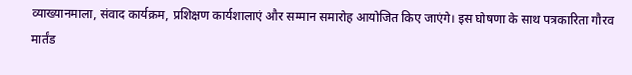व्याख्यानमाला, संवाद कार्यक्रम, प्रशिक्षण कार्यशालाएं और सम्मान समारोह आयोजित किए जाएंगे। इस घोषणा के साथ पत्रकारिता गौरव मार्तंड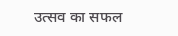उत्सव का सफल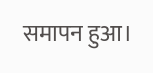समापन हुआ।